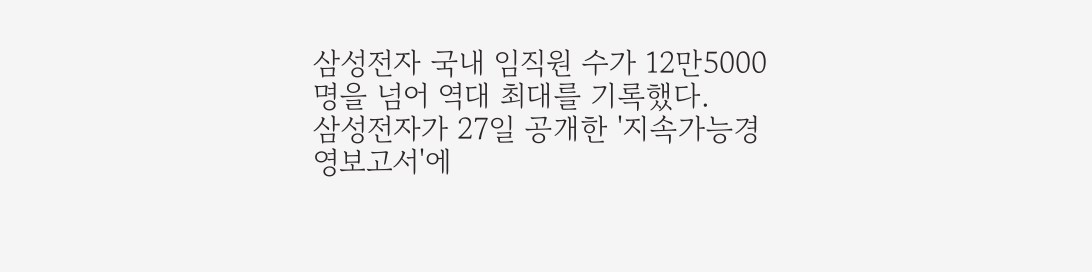삼성전자 국내 임직원 수가 12만5000명을 넘어 역대 최대를 기록했다.
삼성전자가 27일 공개한 '지속가능경영보고서'에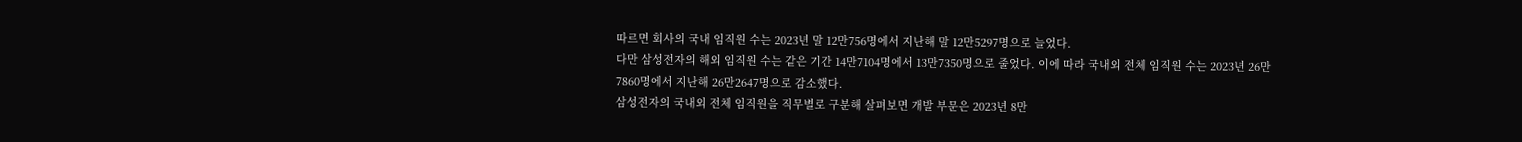따르면 회사의 국내 임직원 수는 2023년 말 12만756명에서 지난해 말 12만5297명으로 늘었다.
다만 삼성전자의 해외 임직원 수는 같은 기간 14만7104명에서 13만7350명으로 줄었다. 이에 따라 국내외 전체 임직원 수는 2023년 26만7860명에서 지난해 26만2647명으로 감소했다.
삼성전자의 국내외 전체 임직원을 직무별로 구분해 살펴보면 개발 부문은 2023년 8만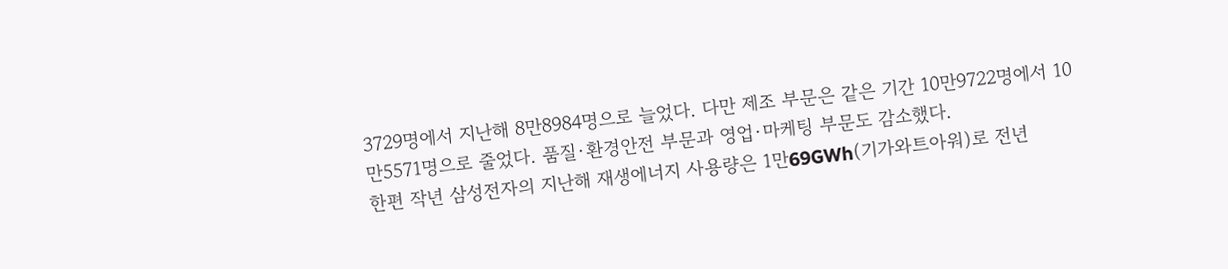3729명에서 지난해 8만8984명으로 늘었다. 다만 제조 부문은 같은 기간 10만9722명에서 10만5571명으로 줄었다. 품질·환경안전 부문과 영업·마케팅 부문도 감소했다.
한편 작년 삼성전자의 지난해 재생에너지 사용량은 1만69GWh(기가와트아워)로 전년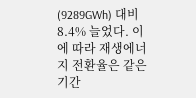(9289GWh) 대비 8.4% 늘었다. 이에 따라 재생에너지 전환율은 같은 기간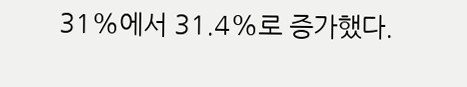31%에서 31.4%로 증가했다.